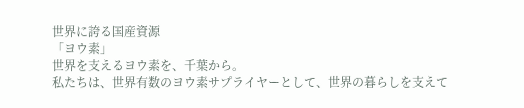世界に誇る国産資源
「ヨウ素」
世界を支えるヨウ素を、千葉から。
私たちは、世界有数のヨウ素サプライヤーとして、世界の暮らしを支えて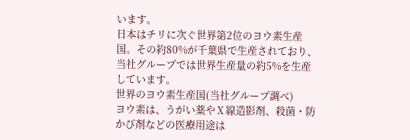います。
日本はチリに次ぐ世界第2位のヨウ素生産国。その約80%が千葉県で生産されており、当社グループでは世界生産量の約5%を生産しています。
世界のヨウ素生産国(当社グループ調べ)
ヨウ素は、うがい薬やⅩ線造影剤、殺菌・防かび剤などの医療用途は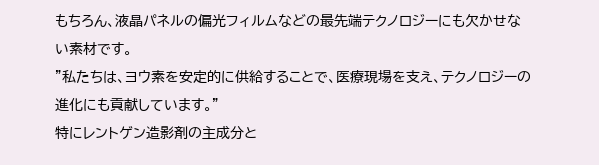もちろん、液晶パネルの偏光フィルムなどの最先端テクノロジーにも欠かせない素材です。
"私たちは、ヨウ素を安定的に供給することで、医療現場を支え、テクノロジーの進化にも貢献しています。"
特にレントゲン造影剤の主成分と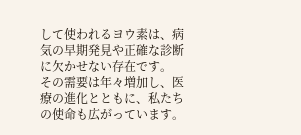して使われるヨウ素は、病気の早期発見や正確な診断に欠かせない存在です。
その需要は年々増加し、医療の進化とともに、私たちの使命も広がっています。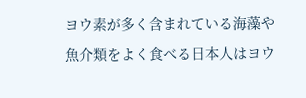ヨウ素が多く含まれている海藻や魚介類をよく食べる日本人はヨウ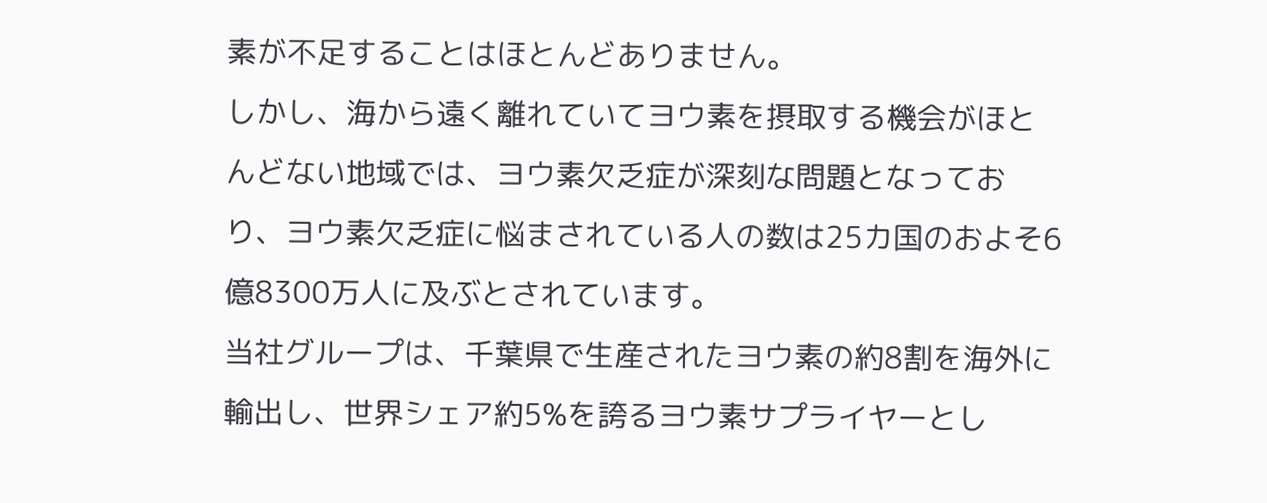素が不足することはほとんどありません。
しかし、海から遠く離れていてヨウ素を摂取する機会がほとんどない地域では、ヨウ素欠乏症が深刻な問題となっており、ヨウ素欠乏症に悩まされている人の数は25カ国のおよそ6億8300万人に及ぶとされています。
当社グループは、千葉県で生産されたヨウ素の約8割を海外に輸出し、世界シェア約5%を誇るヨウ素サプライヤーとし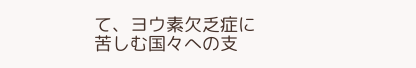て、ヨウ素欠乏症に苦しむ国々への支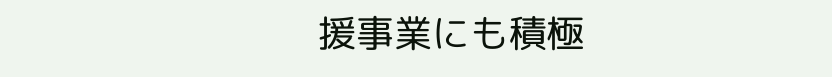援事業にも積極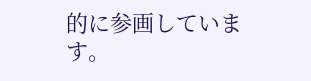的に参画しています。